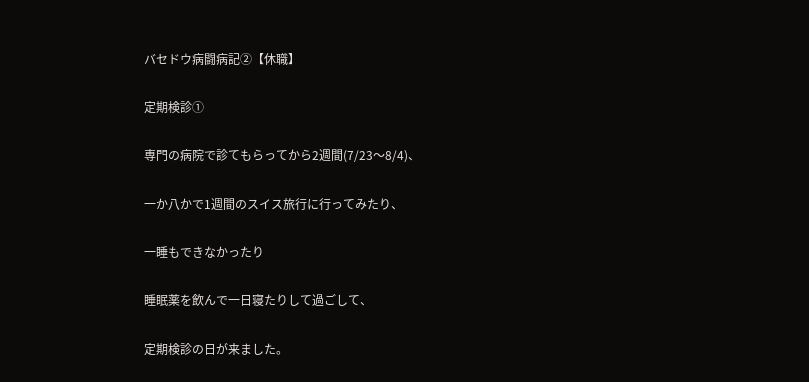バセドウ病闘病記②【休職】

定期検診①

専門の病院で診てもらってから2週間(7/23〜8/4)、

一か八かで1週間のスイス旅行に行ってみたり、

一睡もできなかったり

睡眠薬を飲んで一日寝たりして過ごして、

定期検診の日が来ました。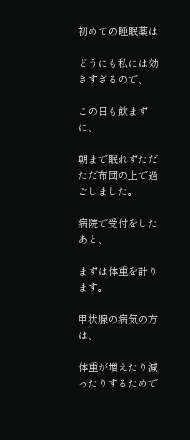初めての睡眠薬は

どうにも私には効きすぎるので、

この日も飲まずに、

朝まで眠れずただただ布団の上で過ごしました。

病院で受付をしたあと、

まずは体重を計ります。

甲状腺の病気の方は、

体重が増えたり減ったりするためで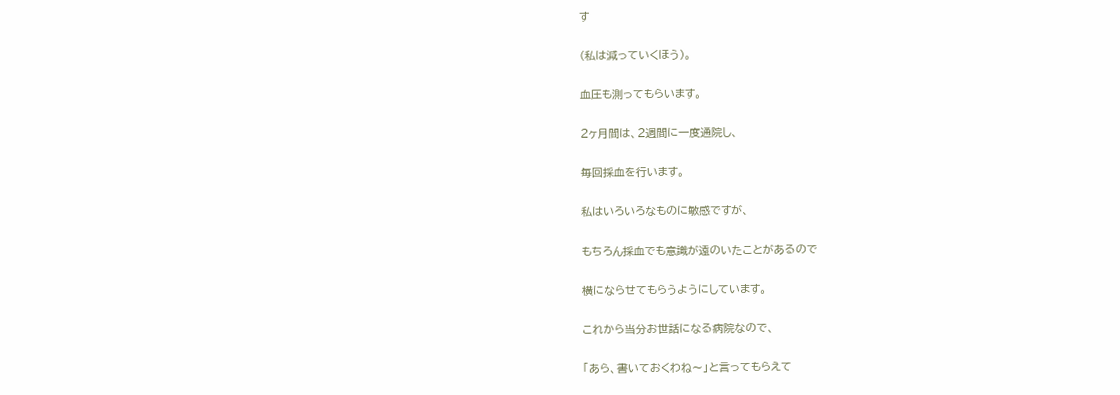す

(私は減っていくほう)。

血圧も測ってもらいます。

2ヶ月間は、2週間に一度通院し、

毎回採血を行います。

私はいろいろなものに敏感ですが、

もちろん採血でも意識が遠のいたことがあるので

横にならせてもらうようにしています。

これから当分お世話になる病院なので、

「あら、書いておくわね〜」と言ってもらえて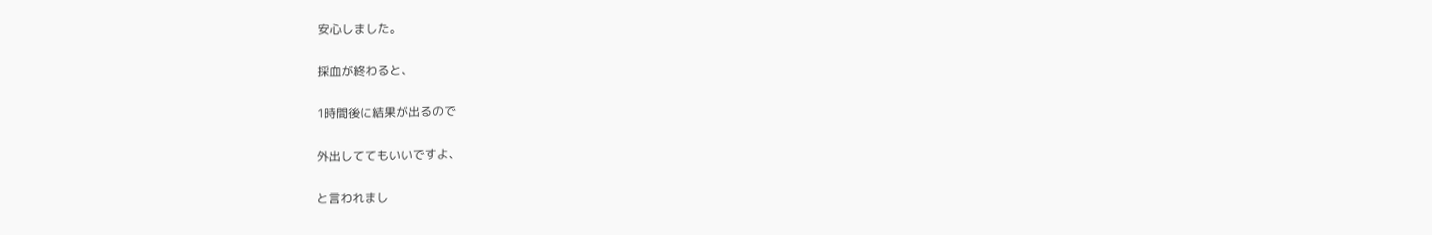安心しました。

採血が終わると、

1時間後に結果が出るので

外出しててもいいですよ、

と言われまし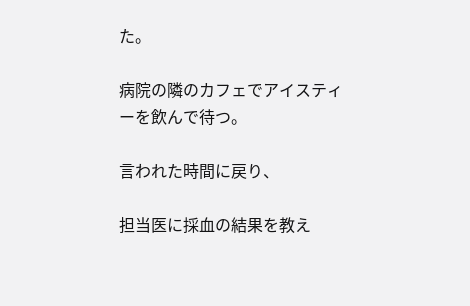た。

病院の隣のカフェでアイスティーを飲んで待つ。

言われた時間に戻り、

担当医に採血の結果を教え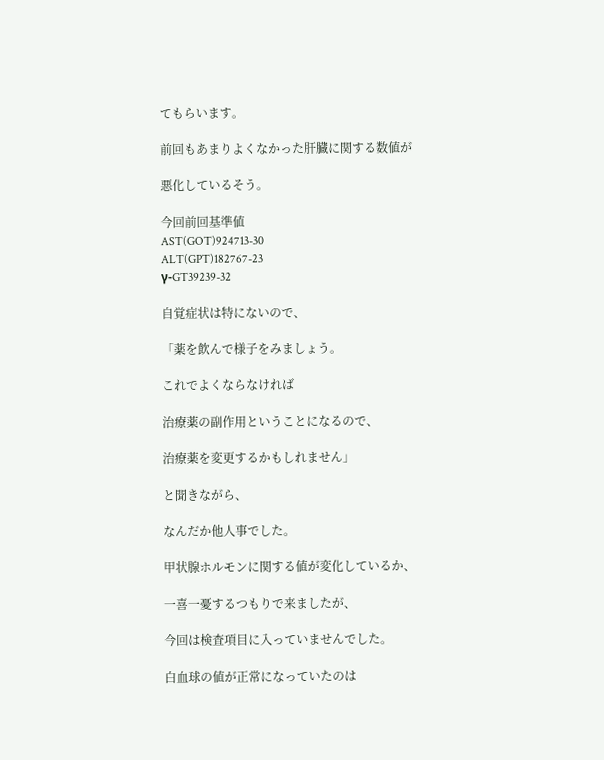てもらいます。

前回もあまりよくなかった肝臓に関する数値が

悪化しているそう。

今回前回基準値
AST(GOT)924713-30
ALT(GPT)182767-23
γ-GT39239-32

自覚症状は特にないので、

「薬を飲んで様子をみましょう。

これでよくならなければ

治療薬の副作用ということになるので、

治療薬を変更するかもしれません」

と聞きながら、

なんだか他人事でした。

甲状腺ホルモンに関する値が変化しているか、

一喜一憂するつもりで来ましたが、

今回は検査項目に入っていませんでした。

白血球の値が正常になっていたのは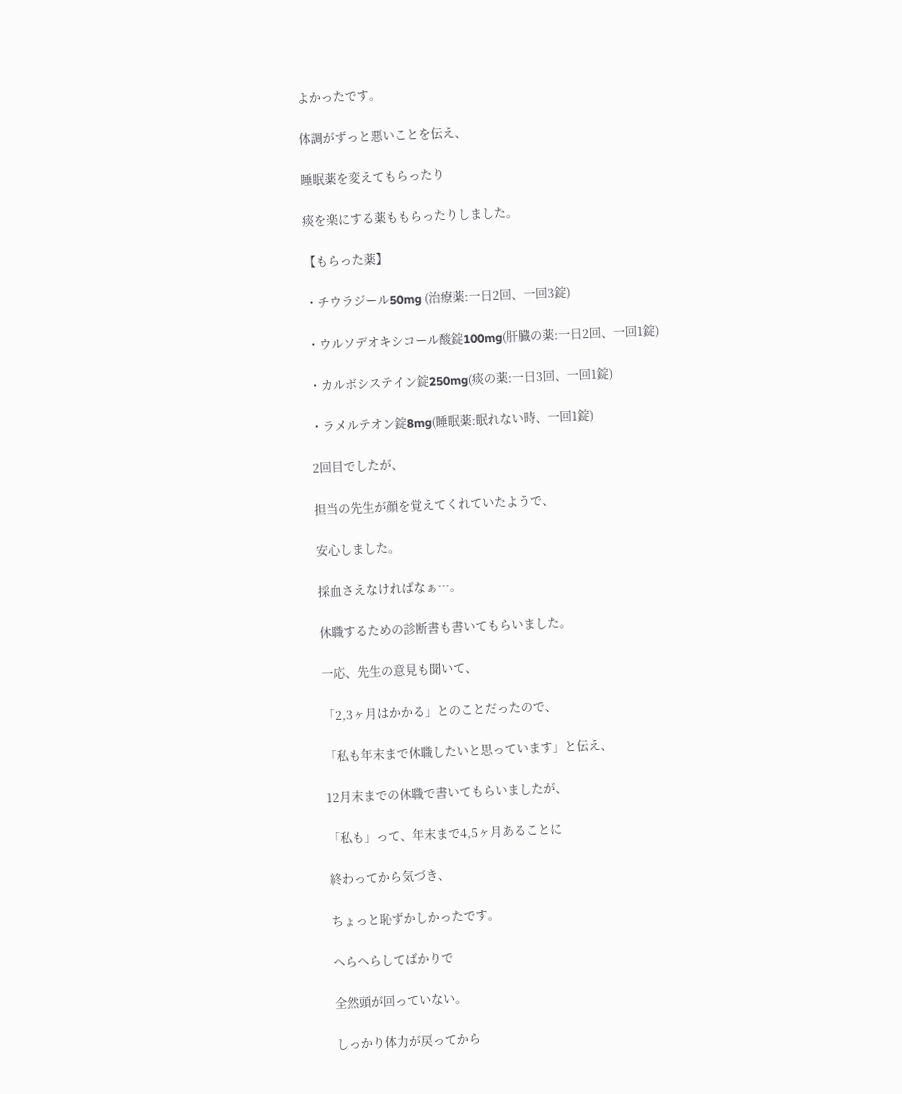よかったです。

体調がずっと悪いことを伝え、

睡眠薬を変えてもらったり

痰を楽にする薬ももらったりしました。

【もらった薬】

・チウラジール50mg (治療薬:一日2回、一回3錠)

・ウルソデオキシコール酸錠100mg(肝臓の薬:一日2回、一回1錠)

・カルボシステイン錠250mg(痰の薬:一日3回、一回1錠)

・ラメルテオン錠8mg(睡眠薬:眠れない時、一回1錠)

2回目でしたが、

担当の先生が顔を覚えてくれていたようで、

安心しました。

採血さえなければなぁ…。

休職するための診断書も書いてもらいました。

一応、先生の意見も聞いて、

「2,3ヶ月はかかる」とのことだったので、

「私も年末まで休職したいと思っています」と伝え、

12月末までの休職で書いてもらいましたが、

「私も」って、年末まで4,5ヶ月あることに

終わってから気づき、

ちょっと恥ずかしかったです。

へらへらしてばかりで

全然頭が回っていない。

しっかり体力が戻ってから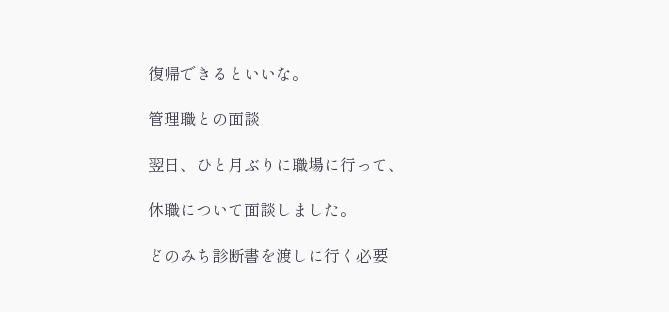復帰できるといいな。

管理職との面談

翌日、ひと月ぶりに職場に行って、

休職について面談しました。

どのみち診断書を渡しに行く必要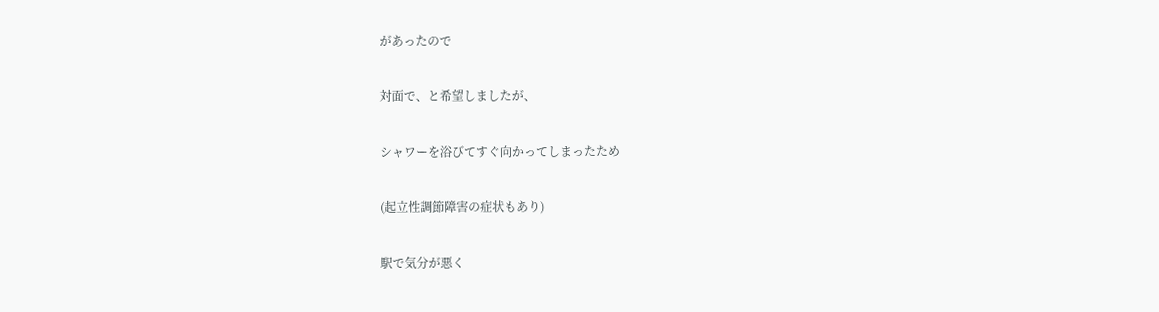があったので

対面で、と希望しましたが、

シャワーを浴びてすぐ向かってしまったため

(起立性調節障害の症状もあり)

駅で気分が悪く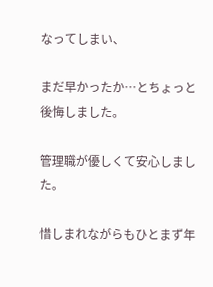なってしまい、

まだ早かったか…とちょっと後悔しました。

管理職が優しくて安心しました。

惜しまれながらもひとまず年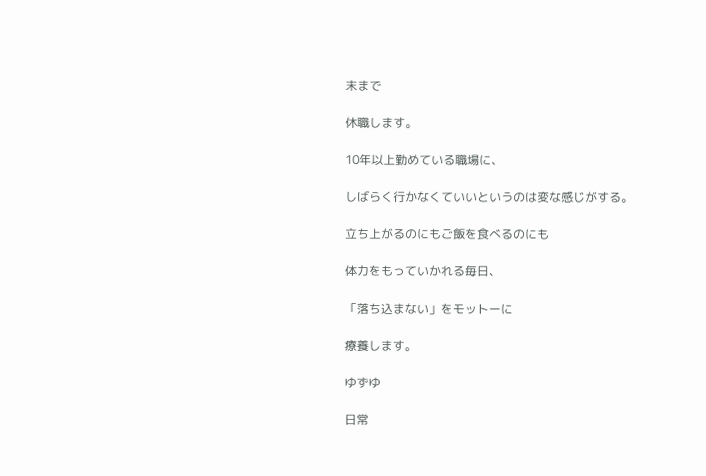末まで

休職します。

10年以上勤めている職場に、

しばらく行かなくていいというのは変な感じがする。

立ち上がるのにもご飯を食べるのにも

体力をもっていかれる毎日、

「落ち込まない」をモットーに

療養します。

ゆずゆ

日常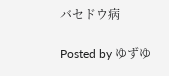バセドウ病

Posted by ゆずゆ